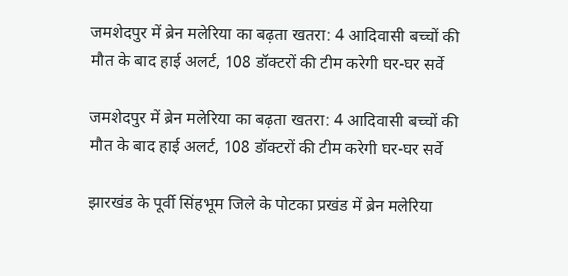जमशेदपुर में ब्रेन मलेरिया का बढ़ता खतरा: 4 आदिवासी बच्चों की मौत के बाद हाई अलर्ट, 108 डॉक्टरों की टीम करेगी घर-घर सर्वे

जमशेदपुर में ब्रेन मलेरिया का बढ़ता खतरा: 4 आदिवासी बच्चों की मौत के बाद हाई अलर्ट, 108 डॉक्टरों की टीम करेगी घर-घर सर्वे

झारखंड के पूर्वी सिंहभूम जिले के पोटका प्रखंड में ब्रेन मलेरिया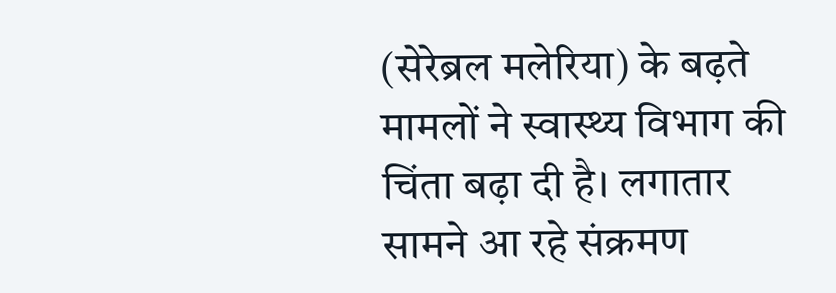(सेरेब्रल मलेरिया) के बढ़ते मामलों ने स्वास्थ्य विभाग की चिंता बढ़ा दी है। लगातार सामने आ रहे संक्रमण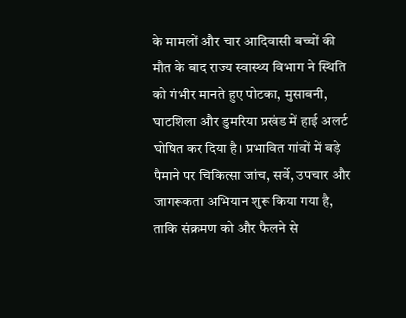के मामलों और चार आदिवासी बच्चों की मौत के बाद राज्य स्वास्थ्य विभाग ने स्थिति को गंभीर मानते हुए पोटका, मुसाबनी, घाटशिला और डुमरिया प्रखंड में हाई अलर्ट घोषित कर दिया है। प्रभावित गांवों में बड़े पैमाने पर चिकित्सा जांच, सर्वे, उपचार और जागरूकता अभियान शुरू किया गया है, ताकि संक्रमण को और फैलने से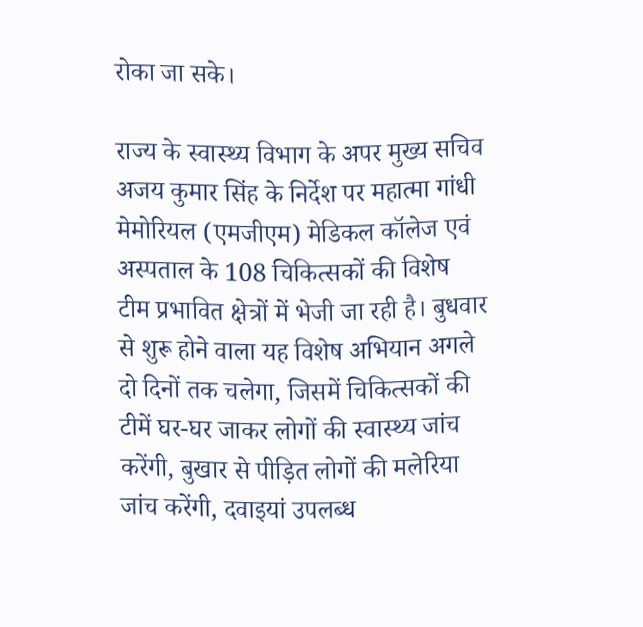रोका जा सके।

राज्य के स्वास्थ्य विभाग के अपर मुख्य सचिव अजय कुमार सिंह के निर्देश पर महात्मा गांधी मेमोरियल (एमजीएम) मेडिकल कॉलेज एवं अस्पताल के 108 चिकित्सकों की विशेष टीम प्रभावित क्षेत्रों में भेजी जा रही है। बुधवार से शुरू होने वाला यह विशेष अभियान अगले दो दिनों तक चलेगा, जिसमें चिकित्सकों की टीमें घर-घर जाकर लोगों की स्वास्थ्य जांच करेंगी, बुखार से पीड़ित लोगों की मलेरिया जांच करेंगी, दवाइयां उपलब्ध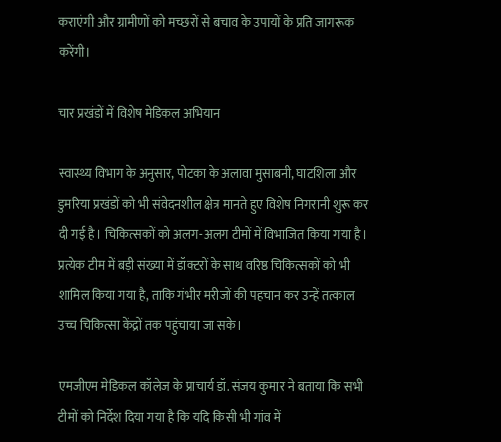कराएंगी और ग्रामीणों को मच्छरों से बचाव के उपायों के प्रति जागरूक करेंगी।

चार प्रखंडों में विशेष मेडिकल अभियान

स्वास्थ्य विभाग के अनुसार, पोटका के अलावा मुसाबनी, घाटशिला और डुमरिया प्रखंडों को भी संवेदनशील क्षेत्र मानते हुए विशेष निगरानी शुरू कर दी गई है। चिकित्सकों को अलग-अलग टीमों में विभाजित किया गया है। प्रत्येक टीम में बड़ी संख्या में डॉक्टरों के साथ वरिष्ठ चिकित्सकों को भी शामिल किया गया है, ताकि गंभीर मरीजों की पहचान कर उन्हें तत्काल उच्च चिकित्सा केंद्रों तक पहुंचाया जा सके।

एमजीएम मेडिकल कॉलेज के प्राचार्य डॉ. संजय कुमार ने बताया कि सभी टीमों को निर्देश दिया गया है कि यदि किसी भी गांव में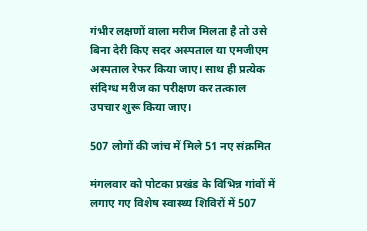गंभीर लक्षणों वाला मरीज मिलता है तो उसे बिना देरी किए सदर अस्पताल या एमजीएम अस्पताल रेफर किया जाए। साथ ही प्रत्येक संदिग्ध मरीज का परीक्षण कर तत्काल उपचार शुरू किया जाए।

507 लोगों की जांच में मिले 51 नए संक्रमित

मंगलवार को पोटका प्रखंड के विभिन्न गांवों में लगाए गए विशेष स्वास्थ्य शिविरों में 507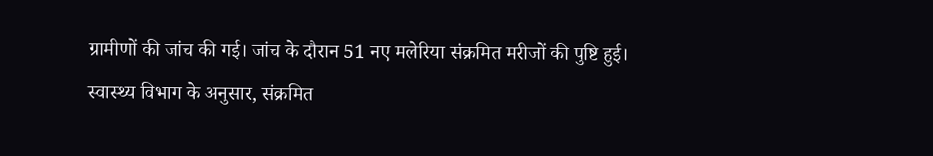ग्रामीणों की जांच की गई। जांच के दौरान 51 नए मलेरिया संक्रमित मरीजों की पुष्टि हुई। स्वास्थ्य विभाग के अनुसार, संक्रमित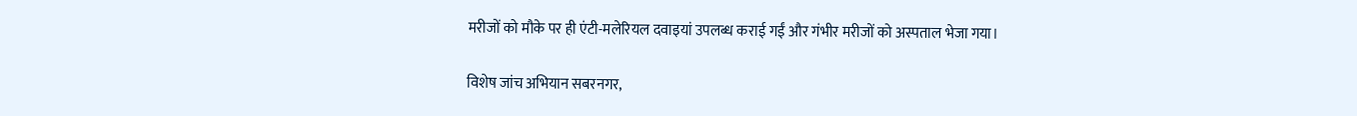मरीजों को मौके पर ही एंटी-मलेरियल दवाइयां उपलब्ध कराई गईं और गंभीर मरीजों को अस्पताल भेजा गया।

विशेष जांच अभियान सबरनगर,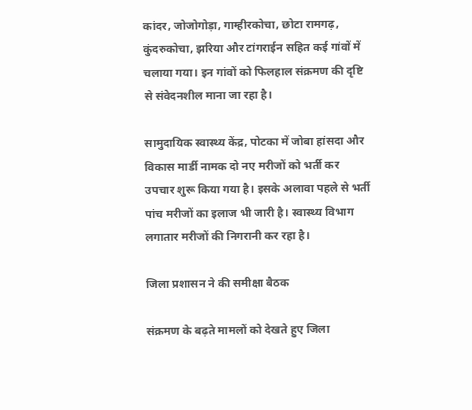कांदर, जोजोगोड़ा, गाम्हीरकोचा, छोटा रामगढ़, कुंदरुकोचा, झरिया और टांगराईन सहित कई गांवों में चलाया गया। इन गांवों को फिलहाल संक्रमण की दृष्टि से संवेदनशील माना जा रहा है।

सामुदायिक स्वास्थ्य केंद्र, पोटका में जोबा हांसदा और विकास मार्डी नामक दो नए मरीजों को भर्ती कर उपचार शुरू किया गया है। इसके अलावा पहले से भर्ती पांच मरीजों का इलाज भी जारी है। स्वास्थ्य विभाग लगातार मरीजों की निगरानी कर रहा है।

जिला प्रशासन ने की समीक्षा बैठक

संक्रमण के बढ़ते मामलों को देखते हुए जिला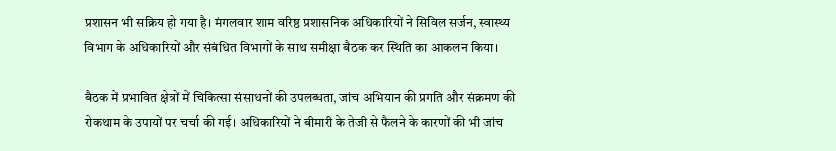प्रशासन भी सक्रिय हो गया है। मंगलवार शाम वरिष्ठ प्रशासनिक अधिकारियों ने सिविल सर्जन, स्वास्थ्य विभाग के अधिकारियों और संबंधित विभागों के साथ समीक्षा बैठक कर स्थिति का आकलन किया।

बैठक में प्रभावित क्षेत्रों में चिकित्सा संसाधनों की उपलब्धता, जांच अभियान की प्रगति और संक्रमण की रोकथाम के उपायों पर चर्चा की गई। अधिकारियों ने बीमारी के तेजी से फैलने के कारणों की भी जांच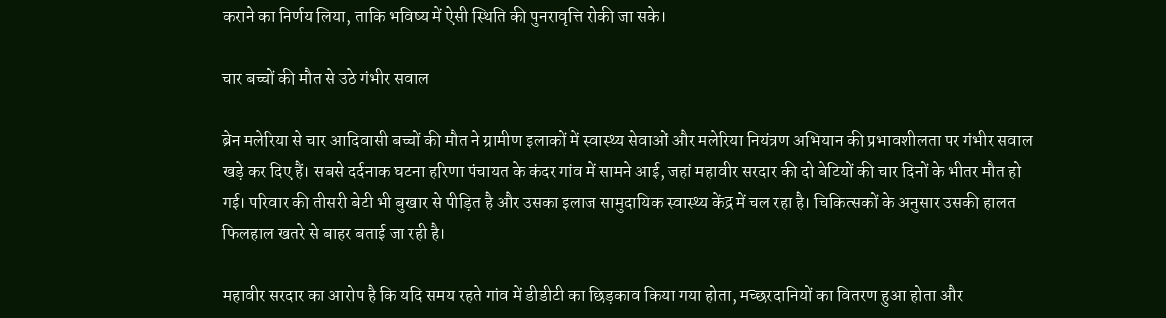कराने का निर्णय लिया, ताकि भविष्य में ऐसी स्थिति की पुनरावृत्ति रोकी जा सके।

चार बच्चों की मौत से उठे गंभीर सवाल

ब्रेन मलेरिया से चार आदिवासी बच्चों की मौत ने ग्रामीण इलाकों में स्वास्थ्य सेवाओं और मलेरिया नियंत्रण अभियान की प्रभावशीलता पर गंभीर सवाल खड़े कर दिए हैं। सबसे दर्दनाक घटना हरिणा पंचायत के कंदर गांव में सामने आई, जहां महावीर सरदार की दो बेटियों की चार दिनों के भीतर मौत हो गई। परिवार की तीसरी बेटी भी बुखार से पीड़ित है और उसका इलाज सामुदायिक स्वास्थ्य केंद्र में चल रहा है। चिकित्सकों के अनुसार उसकी हालत फिलहाल खतरे से बाहर बताई जा रही है।

महावीर सरदार का आरोप है कि यदि समय रहते गांव में डीडीटी का छिड़काव किया गया होता, मच्छरदानियों का वितरण हुआ होता और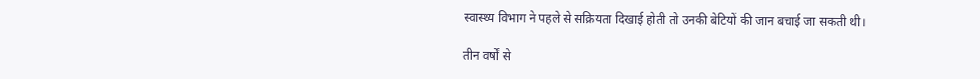स्वास्थ्य विभाग ने पहले से सक्रियता दिखाई होती तो उनकी बेटियों की जान बचाई जा सकती थी।

तीन वर्षों से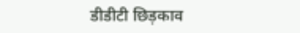डीडीटी छिड़काव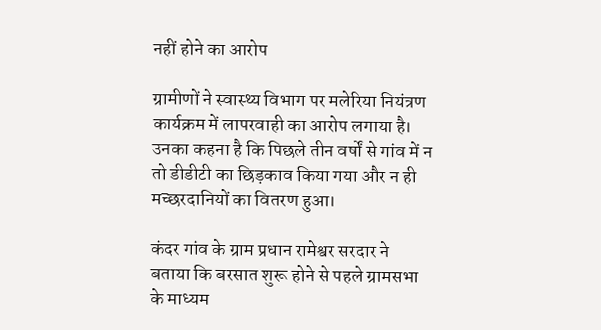नहीं होने का आरोप

ग्रामीणों ने स्वास्थ्य विभाग पर मलेरिया नियंत्रण कार्यक्रम में लापरवाही का आरोप लगाया है। उनका कहना है कि पिछले तीन वर्षों से गांव में न तो डीडीटी का छिड़काव किया गया और न ही मच्छरदानियों का वितरण हुआ।

कंदर गांव के ग्राम प्रधान रामेश्वर सरदार ने बताया कि बरसात शुरू होने से पहले ग्रामसभा के माध्यम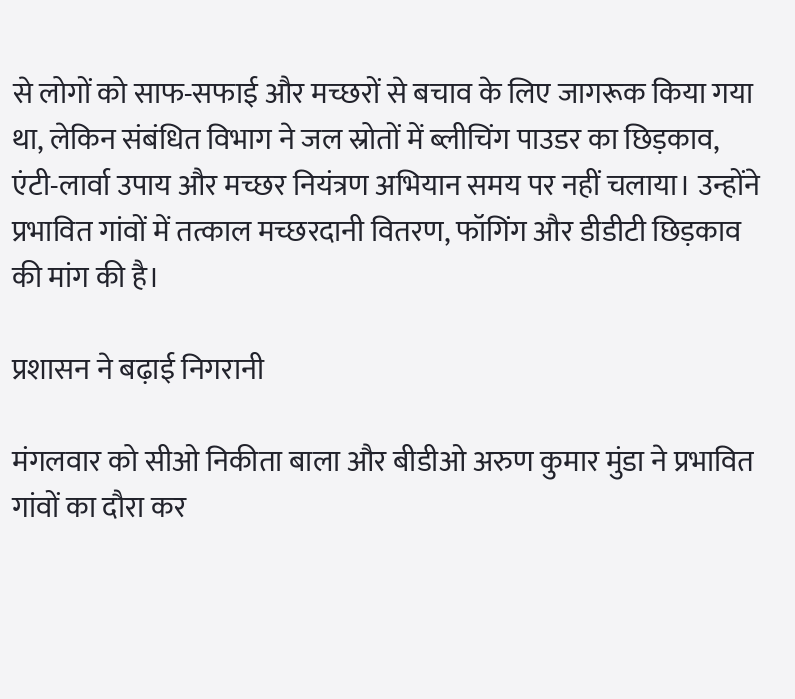से लोगों को साफ-सफाई और मच्छरों से बचाव के लिए जागरूक किया गया था, लेकिन संबंधित विभाग ने जल स्रोतों में ब्लीचिंग पाउडर का छिड़काव, एंटी-लार्वा उपाय और मच्छर नियंत्रण अभियान समय पर नहीं चलाया। उन्होंने प्रभावित गांवों में तत्काल मच्छरदानी वितरण, फॉगिंग और डीडीटी छिड़काव की मांग की है।

प्रशासन ने बढ़ाई निगरानी

मंगलवार को सीओ निकीता बाला और बीडीओ अरुण कुमार मुंडा ने प्रभावित गांवों का दौरा कर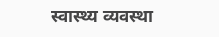स्वास्थ्य व्यवस्था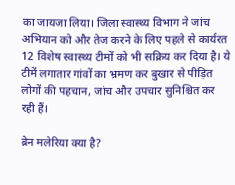का जायजा लिया। जिला स्वास्थ्य विभाग ने जांच अभियान को और तेज करने के लिए पहले से कार्यरत 12 विशेष स्वास्थ्य टीमों को भी सक्रिय कर दिया है। ये टीमें लगातार गांवों का भ्रमण कर बुखार से पीड़ित लोगों की पहचान, जांच और उपचार सुनिश्चित कर रही हैं।

ब्रेन मलेरिया क्या है?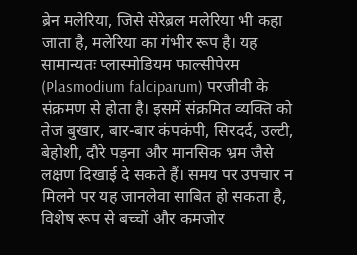ब्रेन मलेरिया, जिसे सेरेब्रल मलेरिया भी कहा जाता है, मलेरिया का गंभीर रूप है। यह सामान्यतः प्लास्मोडियम फाल्सीपेरम (Plasmodium falciparum) परजीवी के संक्रमण से होता है। इसमें संक्रमित व्यक्ति को तेज बुखार, बार-बार कंपकंपी, सिरदर्द, उल्टी, बेहोशी, दौरे पड़ना और मानसिक भ्रम जैसे लक्षण दिखाई दे सकते हैं। समय पर उपचार न मिलने पर यह जानलेवा साबित हो सकता है, विशेष रूप से बच्चों और कमजोर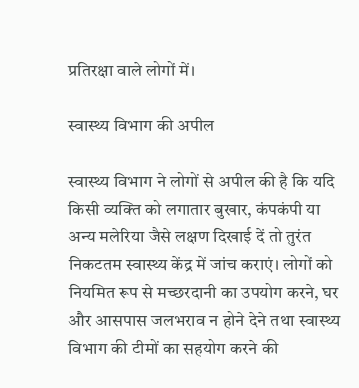प्रतिरक्षा वाले लोगों में।

स्वास्थ्य विभाग की अपील

स्वास्थ्य विभाग ने लोगों से अपील की है कि यदि किसी व्यक्ति को लगातार बुखार, कंपकंपी या अन्य मलेरिया जैसे लक्षण दिखाई दें तो तुरंत निकटतम स्वास्थ्य केंद्र में जांच कराएं। लोगों को नियमित रूप से मच्छरदानी का उपयोग करने, घर और आसपास जलभराव न होने देने तथा स्वास्थ्य विभाग की टीमों का सहयोग करने की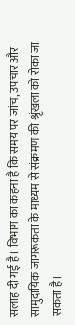सलाह दी गई है। विभाग का कहना है कि समय पर जांच, उपचार और सामुदायिक जागरूकता के माध्यम से संक्रमण की श्रृंखला को रोका जा सकता है।